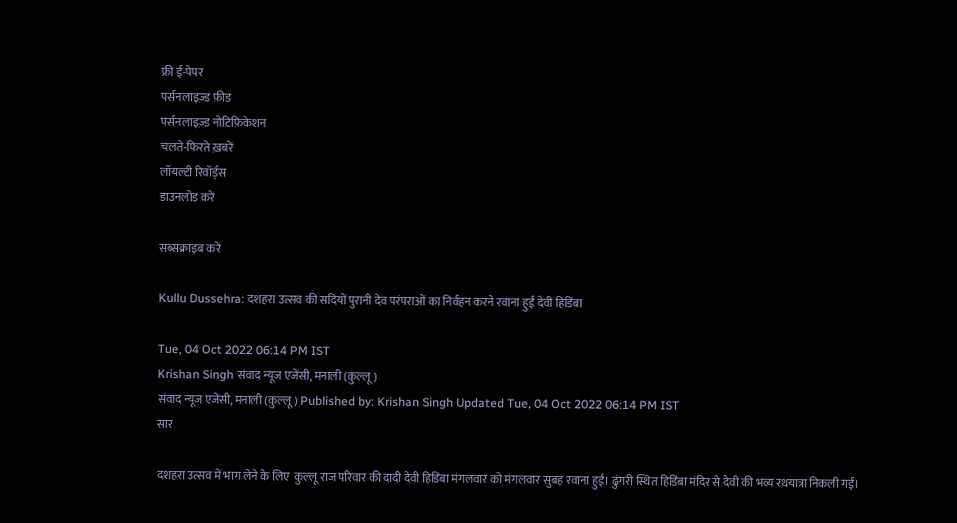फ्री ई-पेपर
पर्सनलाइज़्ड फ़ीड
पर्सनलाइज़्ड नोटिफ़िकेशन
चलते-फिरते ख़बरें
लॉयल्टी रिवॉर्ड्स
डाउनलोड करें

सब्सक्राइब करें

Kullu Dussehra: दशहरा उत्सव की सदियों पुरानी देव परंपराओं का निर्वहन करने रवाना हुईं देवी हिडिंबा

Tue, 04 Oct 2022 06:14 PM IST
Krishan Singh संवाद न्यूज एजेंसी, मनाली (कुल्लू)
संवाद न्यूज एजेंसी, मनाली (कुल्लू) Published by: Krishan Singh Updated Tue, 04 Oct 2022 06:14 PM IST
सार

दशहरा उत्सव में भाग लेने के लिए  कुल्लू राज परिवार की दादी देवी हिडिंबा मंगलवार को मंगलवार सुबह रवाना हुईं। ढुंगरी स्थित हिडिंबा मंदिर से देवी की भव्य रथयात्रा निकली गई।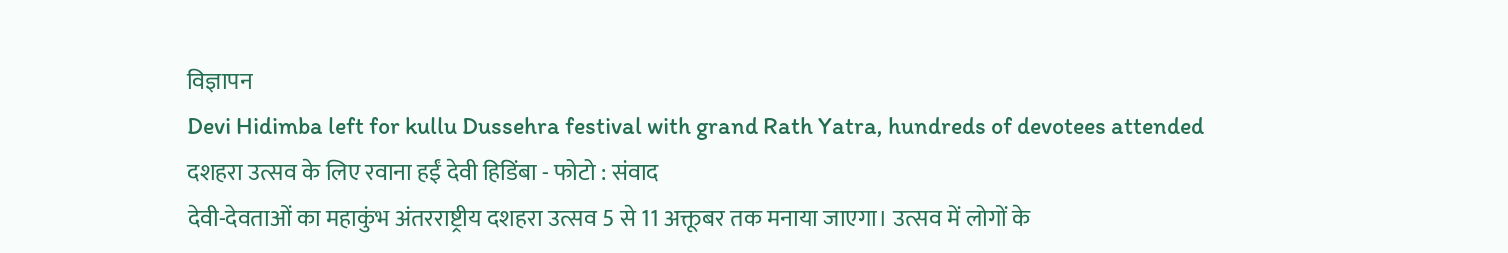विज्ञापन
Devi Hidimba left for kullu Dussehra festival with grand Rath Yatra, hundreds of devotees attended
दशहरा उत्सव के लिए रवाना हईं देवी हिडिंबा - फोटो : संवाद
देवी-देवताओं का महाकुंभ अंतरराष्ट्रीय दशहरा उत्सव 5 से 11 अक्तूबर तक मनाया जाएगा। उत्सव में लोगों के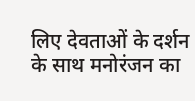लिए देवताओं के दर्शन के साथ मनोरंजन का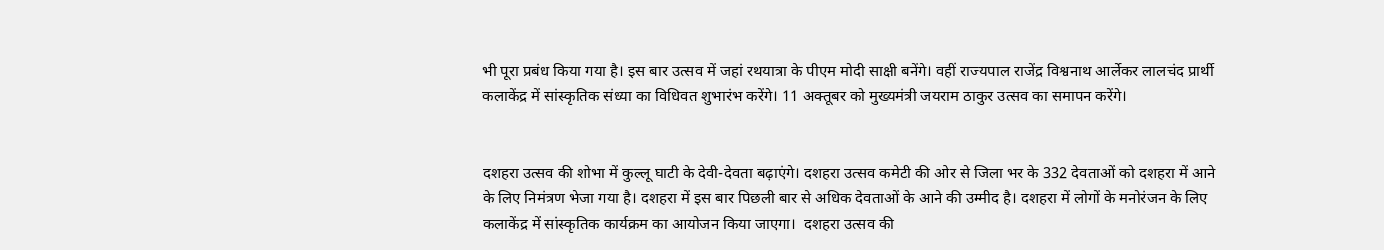भी पूरा प्रबंध किया गया है। इस बार उत्सव में जहां रथयात्रा के पीएम मोदी साक्षी बनेंगे। वहीं राज्यपाल राजेंद्र विश्वनाथ आर्लेकर लालचंद प्रार्थी कलाकेंद्र में सांस्कृतिक संध्या का विधिवत शुभारंभ करेंगे। 11 अक्तूबर को मुख्यमंत्री जयराम ठाकुर उत्सव का समापन करेंगे।


दशहरा उत्सव की शोभा में कुल्लू घाटी के देवी-देवता बढ़ाएंगे। दशहरा उत्सव कमेटी की ओर से जिला भर के 332 देवताओं को दशहरा में आने के लिए निमंत्रण भेजा गया है। दशहरा में इस बार पिछली बार से अधिक देवताओं के आने की उम्मीद है। दशहरा में लोगों के मनोरंजन के लिए कलाकेंद्र में सांस्कृतिक कार्यक्रम का आयोजन किया जाएगा।  दशहरा उत्सव की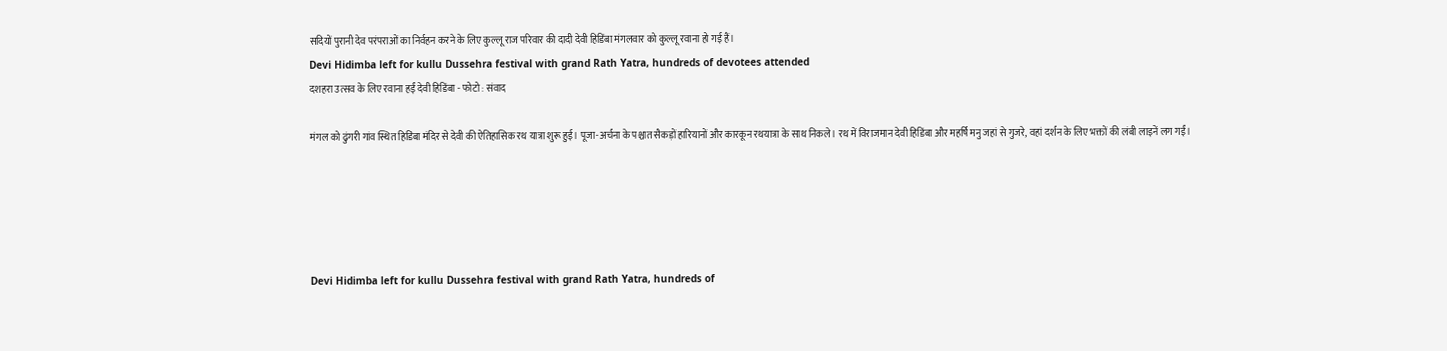सदियों पुरानी देव परंपराओं का निर्वहन करने के लिए कुल्लू राज परिवार की दादी देवी हिडिंबा मंगलवार को कुल्लू रवाना हो गई हैं।
Devi Hidimba left for kullu Dussehra festival with grand Rath Yatra, hundreds of devotees attended
दशहरा उत्सव के लिए रवाना हईं देवी हिडिंबा - फोटो : संवाद

मंगल को ढुंगरी गांव स्थित हिडिंबा मंदिर से देवी की ऐतिहासिक रथ यात्रा शुरू हुई। पूजा-अर्चना के पश्चात सैकड़ों हारियानों और कारकून रथयात्रा के साथ निकले। रथ में विराजमान देवी हिडिंबा और महर्षि मनु जहां से गुजरे, वहां दर्शन के लिए भक्तों की लंबी लाइनें लग गईं।





Devi Hidimba left for kullu Dussehra festival with grand Rath Yatra, hundreds of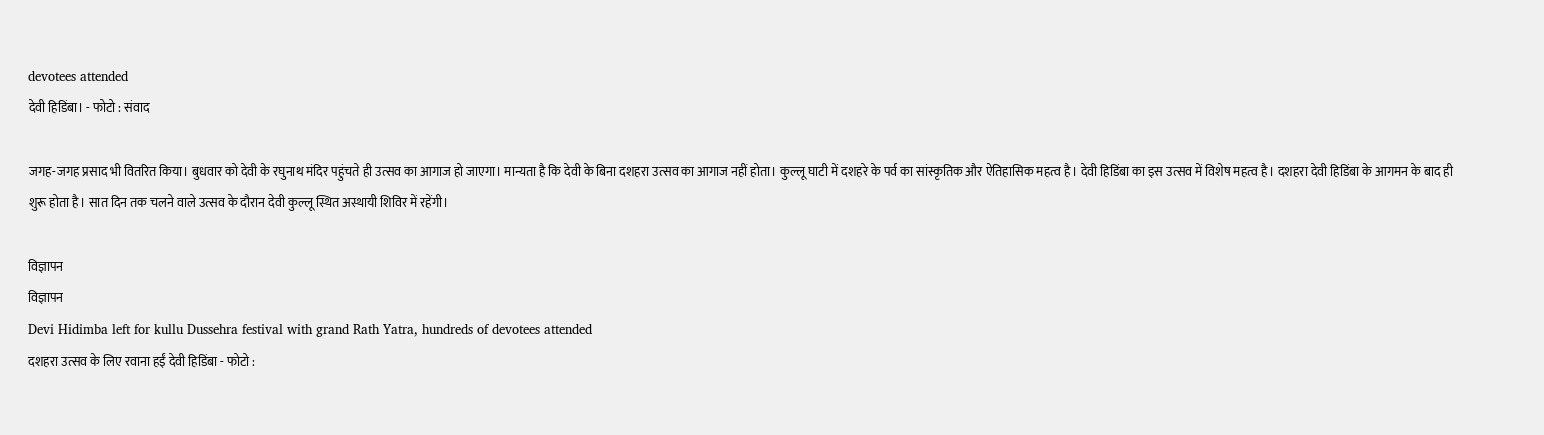devotees attended
देवी हिडिंबा। - फोटो : संवाद

जगह-जगह प्रसाद भी वितरित किया। बुधवार को देवी के रघुनाथ मंदिर पहुंचते ही उत्सव का आगाज हो जाएगा। मान्यता है कि देवी के बिना दशहरा उत्सव का आगाज नहीं होता। कुल्लू घाटी में दशहरे के पर्व का सांस्कृतिक और ऐतिहासिक महत्व है। देवी हिडिंबा का इस उत्सव में विशेष महत्व है। दशहरा देवी हिडिंबा के आगमन के बाद ही शुरू होता है। सात दिन तक चलने वाले उत्सव के दौरान देवी कुल्लू स्थित अस्थायी शिविर में रहेंगी।

विज्ञापन
विज्ञापन
Devi Hidimba left for kullu Dussehra festival with grand Rath Yatra, hundreds of devotees attended
दशहरा उत्सव के लिए रवाना हईं देवी हिडिंबा - फोटो :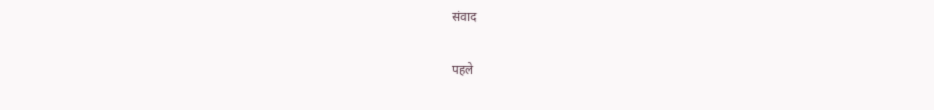संवाद

पहले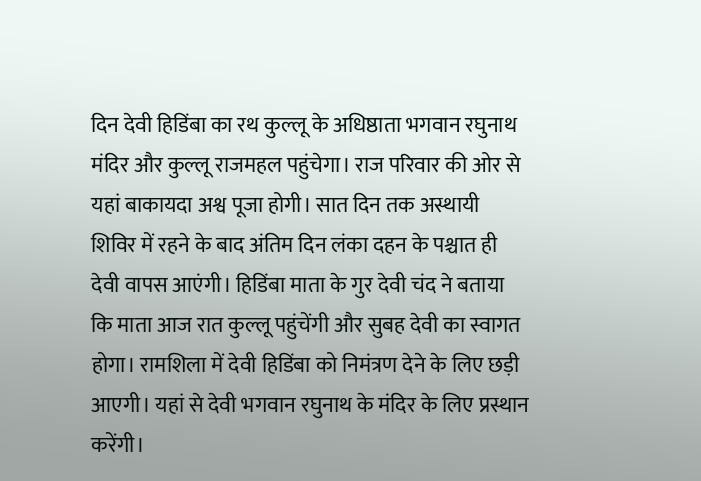दिन देवी हिडिंबा का रथ कुल्लू के अधिष्ठाता भगवान रघुनाथ मंदिर और कुल्लू राजमहल पहुंचेगा। राज परिवार की ओर से यहां बाकायदा अश्व पूजा होगी। सात दिन तक अस्थायी शिविर में रहने के बाद अंतिम दिन लंका दहन के पश्चात ही देवी वापस आएंगी। हिडिंबा माता के गुर देवी चंद ने बताया कि माता आज रात कुल्लू पहुंचेंगी और सुबह देवी का स्वागत होगा। रामशिला में देवी हिडिंबा को निमंत्रण देने के लिए छड़ी आएगी। यहां से देवी भगवान रघुनाथ के मंदिर के लिए प्रस्थान करेंगी।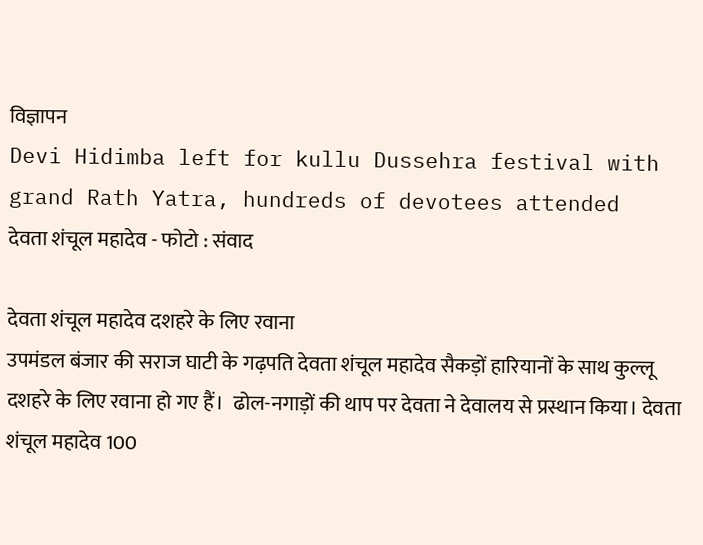विज्ञापन
Devi Hidimba left for kullu Dussehra festival with grand Rath Yatra, hundreds of devotees attended
देवता शंचूल महादेव - फोटो : संवाद

देवता शंचूल महादेव दशहरे के लिए रवाना
उपमंडल बंजार की सराज घाटी के गढ़पति देवता शंचूल महादेव सैकड़ों हारियानों के साथ कुल्लू दशहरे के लिए रवाना हो गए हैं।  ढोल-नगाड़ों की थाप पर देवता ने देवालय से प्रस्थान किया। देवता शंचूल महादेव 100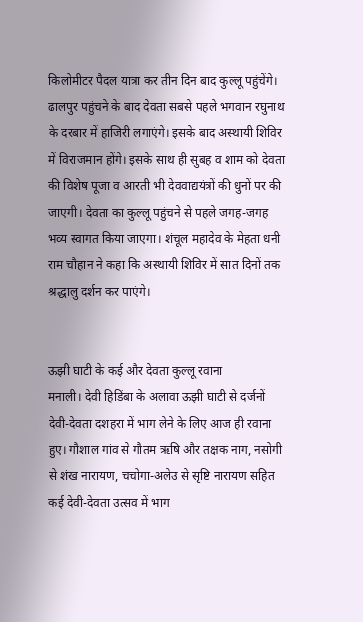किलोमीटर पैदल यात्रा कर तीन दिन बाद कुल्लू पहुंचेंगे। ढालपुर पहुंचने के बाद देवता सबसे पहले भगवान रघुनाथ के दरबार में हाजिरी लगाएंगे। इसके बाद अस्थायी शिविर में विराजमान होंगे। इसके साथ ही सुबह व शाम को देवता की विशेष पूजा व आरती भी देववाद्ययंत्रों की धुनों पर की जाएगी। देवता का कुल्लू पहुंचने से पहले जगह-जगह भव्य स्वागत किया जाएगा। शंचूल महादेव के मेहता धनी राम चौहान ने कहा कि अस्थायी शिविर में सात दिनों तक श्रद्धालु दर्शन कर पाएंगे।


ऊझी घाटी के कई और देवता कुल्लू रवाना
मनाली। देवी हिडिंबा के अलावा ऊझी घाटी से दर्जनों देवी-देवता दशहरा में भाग लेने के लिए आज ही रवाना हुए। गौशाल गांव से गौतम ऋषि और तक्षक नाग, नसोगी से शंख नारायण, चचोगा-अलेउ से सृष्टि नारायण सहित कई देवी-देवता उत्सव में भाग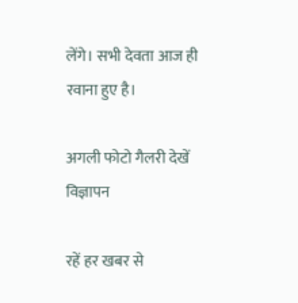लेंगे। सभी देवता आज ही रवाना हुए है।

अगली फोटो गैलरी देखें
विज्ञापन

रहें हर खबर से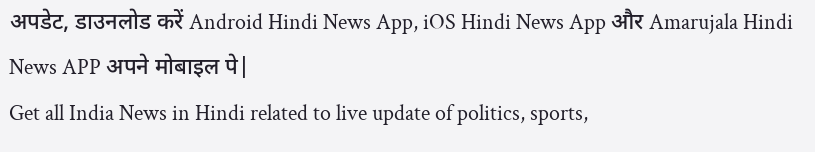अपडेट, डाउनलोड करें Android Hindi News App, iOS Hindi News App और Amarujala Hindi News APP अपने मोबाइल पे|
Get all India News in Hindi related to live update of politics, sports,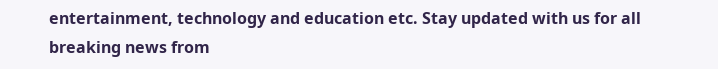entertainment, technology and education etc. Stay updated with us for all breaking news from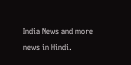India News and more news in Hindi.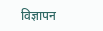विज्ञापन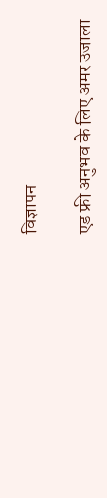विज्ञापन

एड फ्री अनुभव के लिए अमर उजाला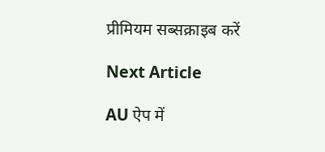प्रीमियम सब्सक्राइब करें

Next Article

AU ऐप में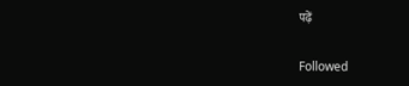पढ़ें

Followed